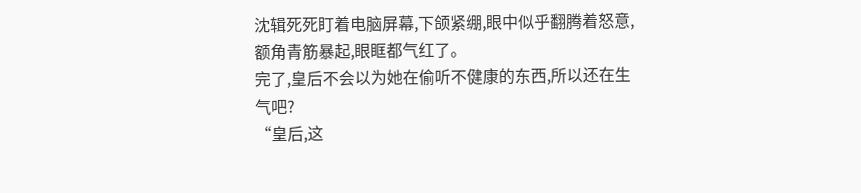沈辑死死盯着电脑屏幕,下颌紧绷,眼中似乎翻腾着怒意,额角青筋暴起,眼眶都气红了。
完了,皇后不会以为她在偷听不健康的东西,所以还在生气吧?
“皇后,这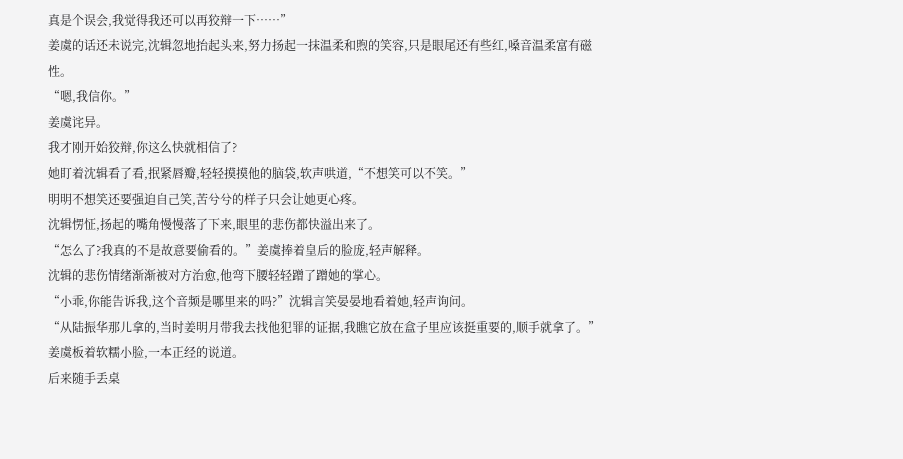真是个误会,我觉得我还可以再狡辩一下……”
姜虞的话还未说完,沈辑忽地抬起头来,努力扬起一抹温柔和煦的笑容,只是眼尾还有些红,嗓音温柔富有磁性。
“嗯,我信你。”
姜虞诧异。
我才刚开始狡辩,你这么快就相信了?
她盯着沈辑看了看,抿紧唇瓣,轻轻摸摸他的脑袋,软声哄道,“不想笑可以不笑。”
明明不想笑还要强迫自己笑,苦兮兮的样子只会让她更心疼。
沈辑愣怔,扬起的嘴角慢慢落了下来,眼里的悲伤都快溢出来了。
“怎么了?我真的不是故意要偷看的。”姜虞捧着皇后的脸庞,轻声解释。
沈辑的悲伤情绪渐渐被对方治愈,他弯下腰轻轻蹭了蹭她的掌心。
“小乖,你能告诉我,这个音频是哪里来的吗?”沈辑言笑晏晏地看着她,轻声询问。
“从陆振华那儿拿的,当时姜明月带我去找他犯罪的证据,我瞧它放在盒子里应该挺重要的,顺手就拿了。”姜虞板着软糯小脸,一本正经的说道。
后来随手丢桌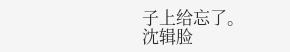子上给忘了。
沈辑脸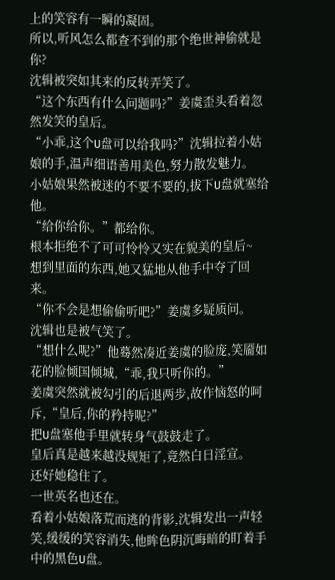上的笑容有一瞬的凝固。
所以,听风怎么都查不到的那个绝世神偷就是你?
沈辑被突如其来的反转弄笑了。
“这个东西有什么问题吗?”姜虞歪头看着忽然发笑的皇后。
“小乖,这个U盘可以给我吗?”沈辑拉着小姑娘的手,温声细语善用美色,努力散发魅力。
小姑娘果然被迷的不要不要的,拔下U盘就塞给他。
“给你给你。”都给你。
根本拒绝不了可可怜怜又实在貌美的皇后~
想到里面的东西,她又猛地从他手中夺了回来。
“你不会是想偷偷听吧?”姜虞多疑质问。
沈辑也是被气笑了。
“想什么呢?”他蓦然凑近姜虞的脸庞,笑靥如花的脸倾国倾城,“乖,我只听你的。”
姜虞突然就被勾引的后退两步,故作恼怒的呵斥,“皇后,你的矜持呢?”
把U盘塞他手里就转身气鼓鼓走了。
皇后真是越来越没规矩了,竟然白日淫宣。
还好她稳住了。
一世英名也还在。
看着小姑娘落荒而逃的背影,沈辑发出一声轻笑,缓缓的笑容消失,他眸色阴沉晦暗的盯着手中的黑色U盘。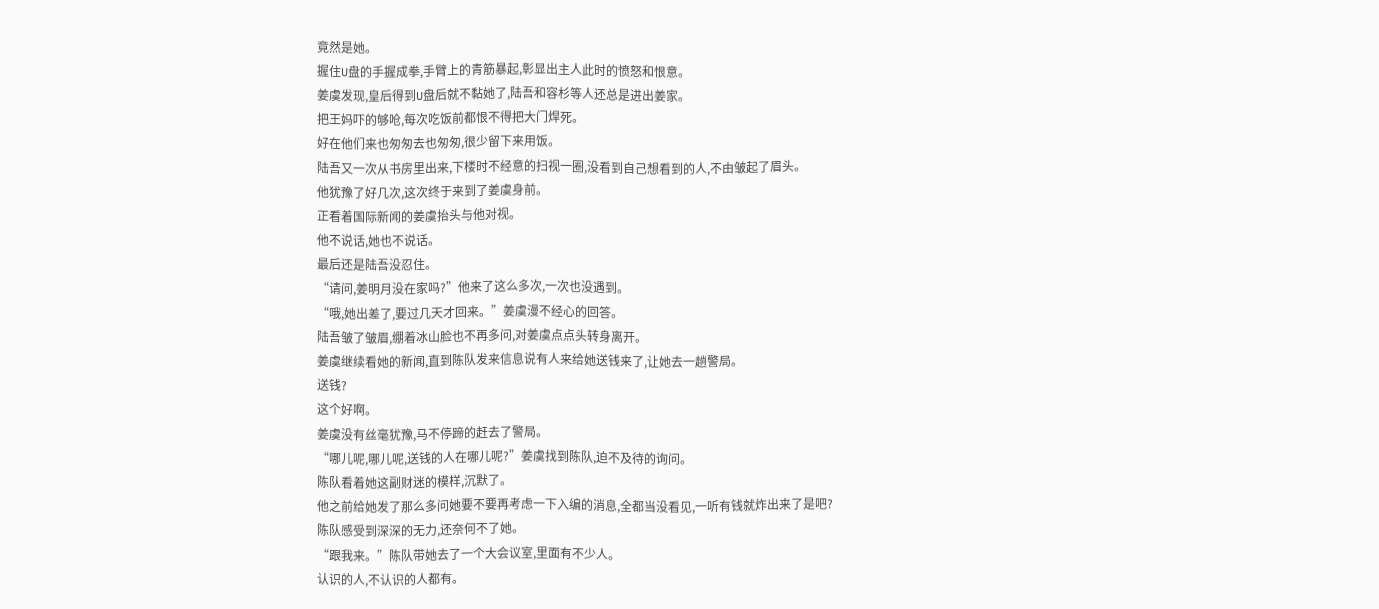竟然是她。
握住U盘的手握成拳,手臂上的青筋暴起,彰显出主人此时的愤怒和恨意。
姜虞发现,皇后得到U盘后就不黏她了,陆吾和容杉等人还总是进出姜家。
把王妈吓的够呛,每次吃饭前都恨不得把大门焊死。
好在他们来也匆匆去也匆匆,很少留下来用饭。
陆吾又一次从书房里出来,下楼时不经意的扫视一圈,没看到自己想看到的人,不由皱起了眉头。
他犹豫了好几次,这次终于来到了姜虞身前。
正看着国际新闻的姜虞抬头与他对视。
他不说话,她也不说话。
最后还是陆吾没忍住。
“请问,姜明月没在家吗?”他来了这么多次,一次也没遇到。
“哦,她出差了,要过几天才回来。”姜虞漫不经心的回答。
陆吾皱了皱眉,绷着冰山脸也不再多问,对姜虞点点头转身离开。
姜虞继续看她的新闻,直到陈队发来信息说有人来给她送钱来了,让她去一趟警局。
送钱?
这个好啊。
姜虞没有丝毫犹豫,马不停蹄的赶去了警局。
“哪儿呢,哪儿呢,送钱的人在哪儿呢?”姜虞找到陈队,迫不及待的询问。
陈队看着她这副财迷的模样,沉默了。
他之前给她发了那么多问她要不要再考虑一下入编的消息,全都当没看见,一听有钱就炸出来了是吧?
陈队感受到深深的无力,还奈何不了她。
“跟我来。”陈队带她去了一个大会议室,里面有不少人。
认识的人,不认识的人都有。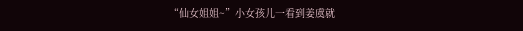“仙女姐姐~”小女孩儿一看到姜虞就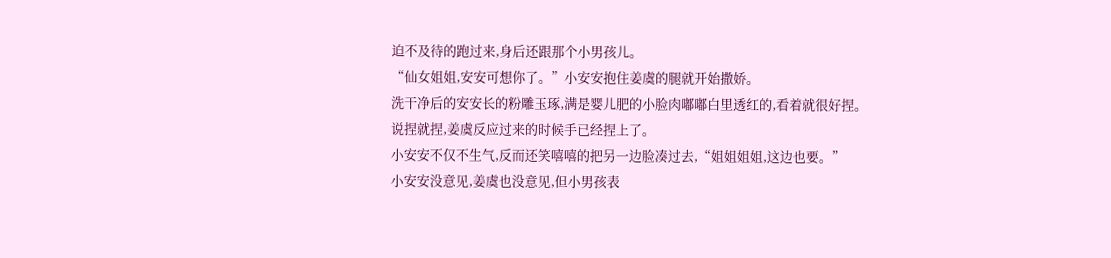迫不及待的跑过来,身后还跟那个小男孩儿。
“仙女姐姐,安安可想你了。”小安安抱住姜虞的腿就开始撒娇。
洗干净后的安安长的粉雕玉琢,满是婴儿肥的小脸肉嘟嘟白里透红的,看着就很好捏。
说捏就捏,姜虞反应过来的时候手已经捏上了。
小安安不仅不生气,反而还笑嘻嘻的把另一边脸凑过去,“姐姐姐姐,这边也要。”
小安安没意见,姜虞也没意见,但小男孩表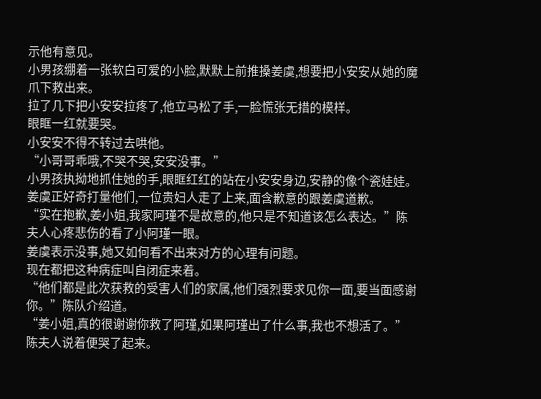示他有意见。
小男孩绷着一张软白可爱的小脸,默默上前推搡姜虞,想要把小安安从她的魔爪下救出来。
拉了几下把小安安拉疼了,他立马松了手,一脸慌张无措的模样。
眼眶一红就要哭。
小安安不得不转过去哄他。
“小哥哥乖哦,不哭不哭,安安没事。”
小男孩执拗地抓住她的手,眼眶红红的站在小安安身边,安静的像个瓷娃娃。
姜虞正好奇打量他们,一位贵妇人走了上来,面含歉意的跟姜虞道歉。
“实在抱歉,姜小姐,我家阿瑾不是故意的,他只是不知道该怎么表达。”陈夫人心疼悲伤的看了小阿瑾一眼。
姜虞表示没事,她又如何看不出来对方的心理有问题。
现在都把这种病症叫自闭症来着。
“他们都是此次获救的受害人们的家属,他们强烈要求见你一面,要当面感谢你。”陈队介绍道。
“姜小姐,真的很谢谢你救了阿瑾,如果阿瑾出了什么事,我也不想活了。”陈夫人说着便哭了起来。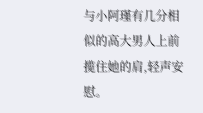与小阿瑾有几分相似的高大男人上前揽住她的肩,轻声安慰。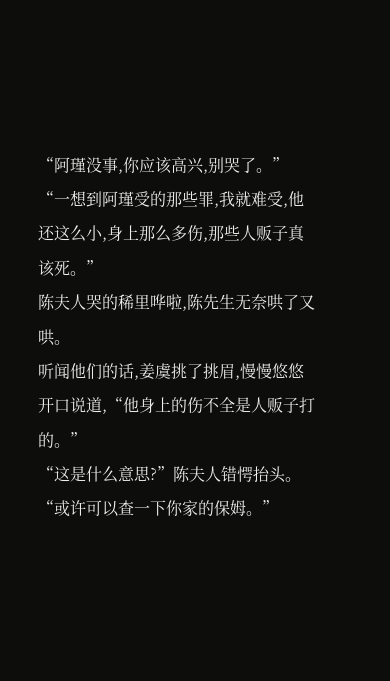“阿瑾没事,你应该高兴,别哭了。”
“一想到阿瑾受的那些罪,我就难受,他还这么小,身上那么多伤,那些人贩子真该死。”
陈夫人哭的稀里哗啦,陈先生无奈哄了又哄。
听闻他们的话,姜虞挑了挑眉,慢慢悠悠开口说道,“他身上的伤不全是人贩子打的。”
“这是什么意思?”陈夫人错愕抬头。
“或许可以查一下你家的保姆。”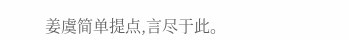姜虞简单提点,言尽于此。